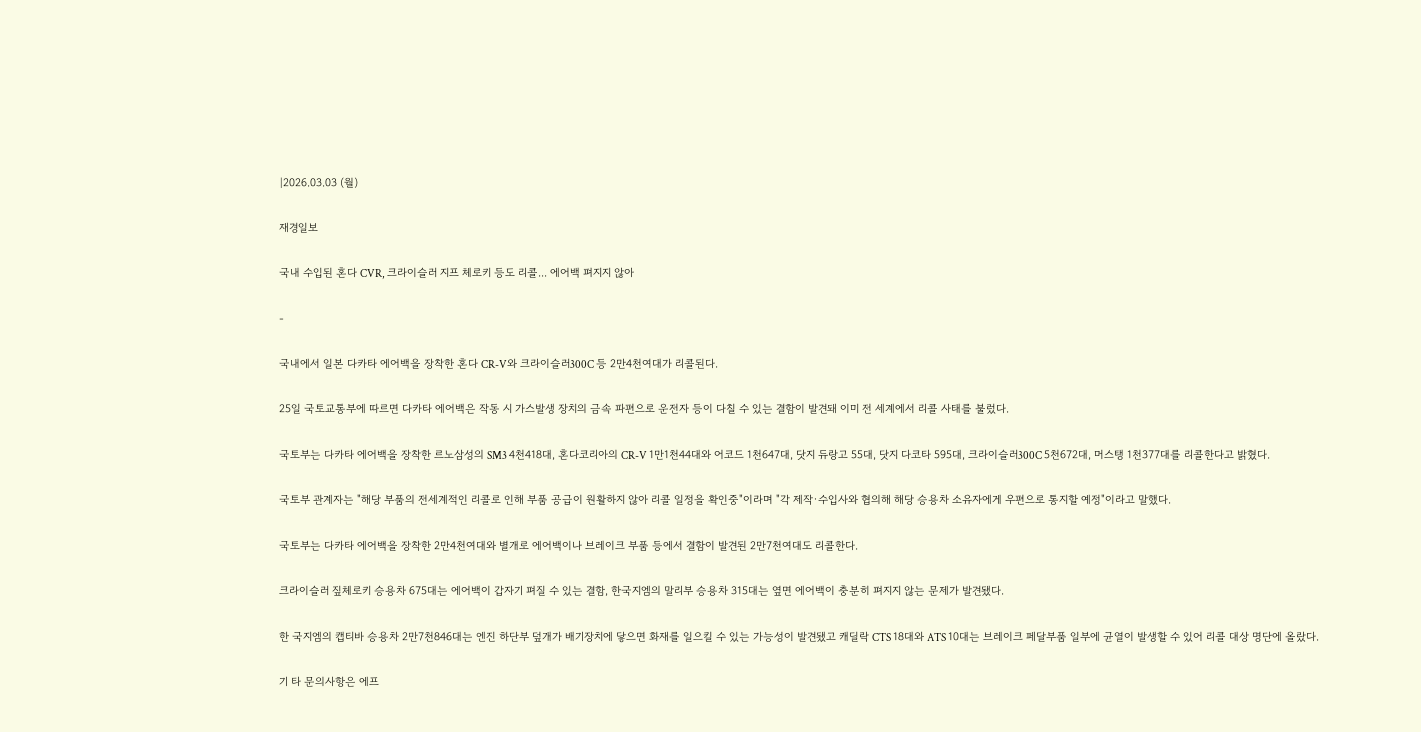|2026.03.03 (월)

재경일보

국내 수입된 혼다 CVR, 크라이슬러 지프 체로키 등도 리콜... 에어백 펴지지 않아

-

국내에서 일본 다카타 에어백을 장착한 혼다 CR-V와 크라이슬러300C 등 2만4천여대가 리콜된다.

25일 국토교통부에 따르면 다카타 에어백은 작동 시 가스발생 장치의 금속 파편으로 운전자 등이 다칠 수 있는 결함이 발견돼 이미 전 세계에서 리콜 사태를 불렀다.

국토부는 다카타 에어백을 장착한 르노삼성의 SM3 4천418대, 혼다코리아의 CR-V 1만1천44대와 어코드 1천647대, 닷지 듀랑고 55대, 닷지 다코타 595대, 크라이슬러300C 5천672대, 머스탱 1천377대를 리콜한다고 밝혔다.

국토부 관계자는 "해당 부품의 전세계적인 리콜로 인해 부품 공급이 원활하지 않아 리콜 일정을 확인중"이라며 "각 제작·수입사와 협의해 해당 승용차 소유자에게 우편으로 통지할 예정"이라고 말했다.

국토부는 다카타 에어백을 장착한 2만4천여대와 별개로 에어백이나 브레이크 부품 등에서 결함이 발견된 2만7천여대도 리콜한다.

크라이슬러 짚체로키 승용차 675대는 에어백이 갑자기 펴질 수 있는 결함, 한국지엠의 말리부 승용차 315대는 옆면 에어백이 충분히 펴지지 않는 문제가 발견됐다.

한 국지엠의 캡티바 승용차 2만7천846대는 엔진 하단부 덮개가 배기장치에 닿으면 화재를 일으킬 수 있는 가능성이 발견됐고 캐딜락 CTS 18대와 ATS 10대는 브레이크 페달부품 일부에 균열이 발생할 수 있어 리콜 대상 명단에 올랐다.

기 타 문의사항은 에프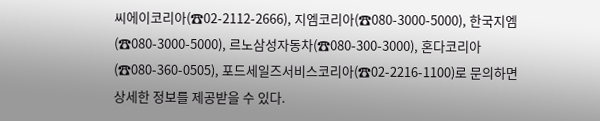씨에이코리아(☎02-2112-2666), 지엠코리아(☎080-3000-5000), 한국지엠(☎080-3000-5000), 르노삼성자동차(☎080-300-3000), 혼다코리아(☎080-360-0505), 포드세일즈서비스코리아(☎02-2216-1100)로 문의하면 상세한 정보를 제공받을 수 있다.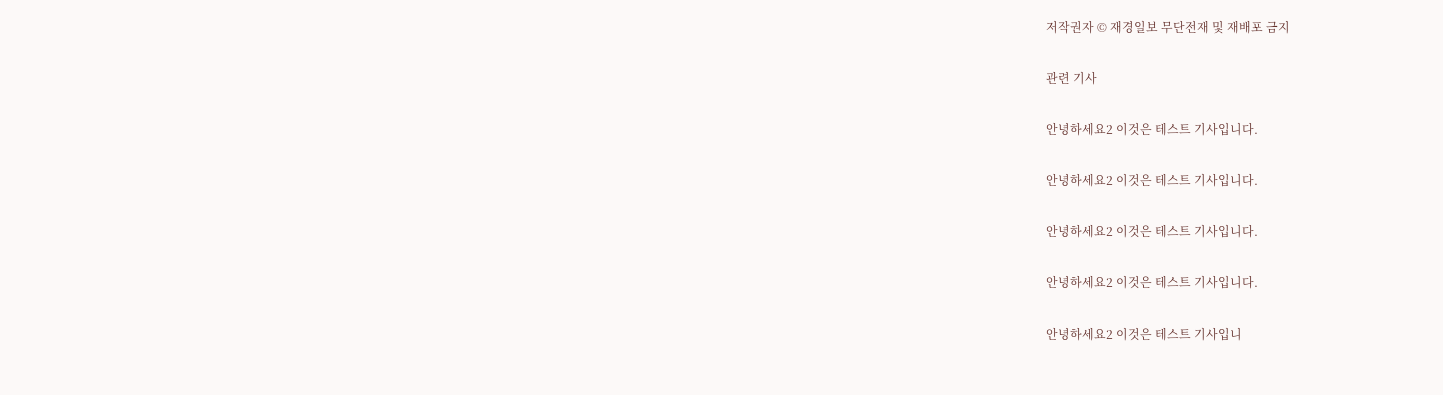저작권자 © 재경일보 무단전재 및 재배포 금지

관련 기사

안녕하세요2 이것은 테스트 기사입니다.

안녕하세요2 이것은 테스트 기사입니다.

안녕하세요2 이것은 테스트 기사입니다.

안녕하세요2 이것은 테스트 기사입니다.

안녕하세요2 이것은 테스트 기사입니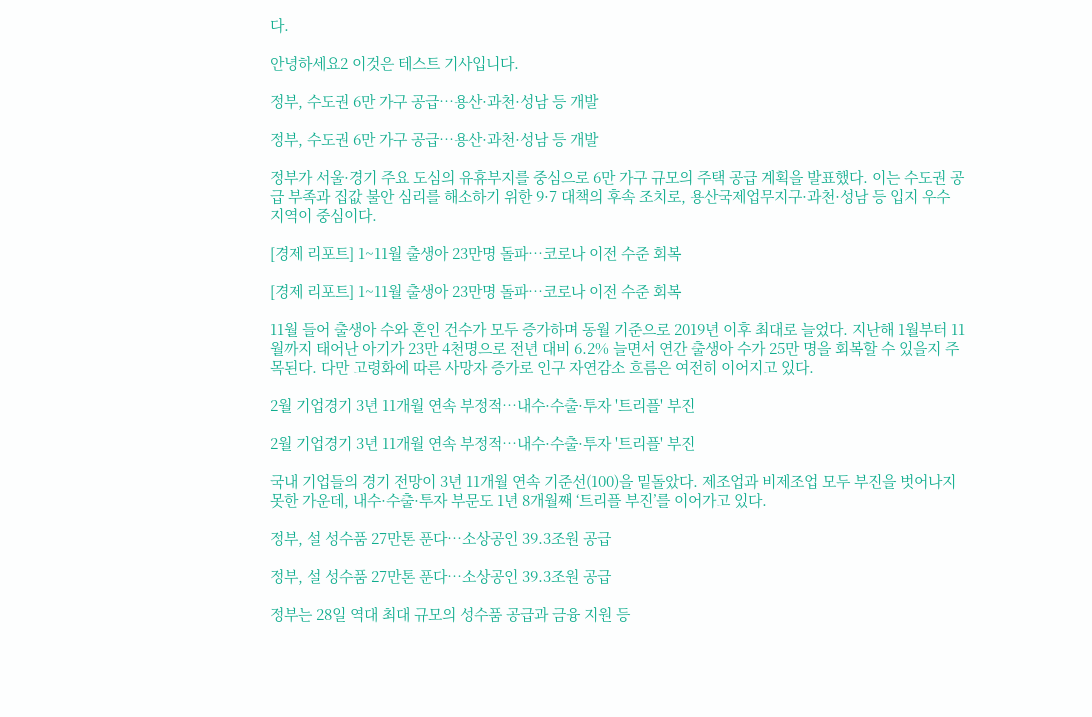다.

안녕하세요2 이것은 테스트 기사입니다.

정부, 수도권 6만 가구 공급…용산·과천·성남 등 개발

정부, 수도권 6만 가구 공급…용산·과천·성남 등 개발

정부가 서울·경기 주요 도심의 유휴부지를 중심으로 6만 가구 규모의 주택 공급 계획을 발표했다. 이는 수도권 공급 부족과 집값 불안 심리를 해소하기 위한 9·7 대책의 후속 조치로, 용산국제업무지구·과천·성남 등 입지 우수 지역이 중심이다.

[경제 리포트] 1~11월 출생아 23만명 돌파…코로나 이전 수준 회복

[경제 리포트] 1~11월 출생아 23만명 돌파…코로나 이전 수준 회복

11월 들어 출생아 수와 혼인 건수가 모두 증가하며 동월 기준으로 2019년 이후 최대로 늘었다. 지난해 1월부터 11월까지 태어난 아기가 23만 4천명으로 전년 대비 6.2% 늘면서 연간 출생아 수가 25만 명을 회복할 수 있을지 주목된다. 다만 고령화에 따른 사망자 증가로 인구 자연감소 흐름은 여전히 이어지고 있다.

2월 기업경기 3년 11개월 연속 부정적…내수·수출·투자 '트리플' 부진

2월 기업경기 3년 11개월 연속 부정적…내수·수출·투자 '트리플' 부진

국내 기업들의 경기 전망이 3년 11개월 연속 기준선(100)을 밑돌았다. 제조업과 비제조업 모두 부진을 벗어나지 못한 가운데, 내수·수출·투자 부문도 1년 8개월째 ‘트리플 부진’를 이어가고 있다.

정부, 설 성수품 27만톤 푼다…소상공인 39.3조원 공급

정부, 설 성수품 27만톤 푼다…소상공인 39.3조원 공급

정부는 28일 역대 최대 규모의 성수품 공급과 금융 지원 등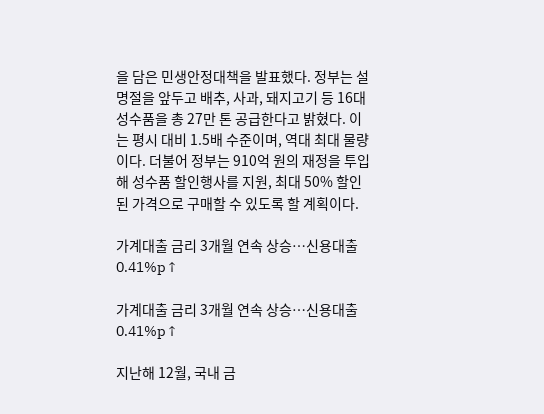을 담은 민생안정대책을 발표했다. 정부는 설 명절을 앞두고 배추, 사과, 돼지고기 등 16대 성수품을 총 27만 톤 공급한다고 밝혔다. 이는 평시 대비 1.5배 수준이며, 역대 최대 물량이다. 더불어 정부는 910억 원의 재정을 투입해 성수품 할인행사를 지원, 최대 50% 할인된 가격으로 구매할 수 있도록 할 계획이다.

가계대출 금리 3개월 연속 상승…신용대출 0.41%p↑

가계대출 금리 3개월 연속 상승…신용대출 0.41%p↑

지난해 12월, 국내 금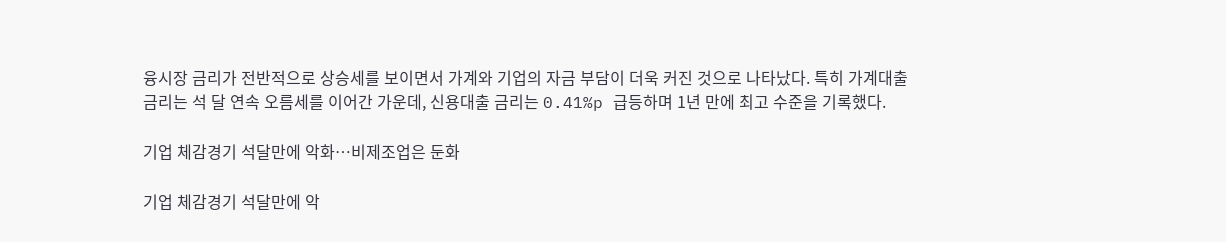융시장 금리가 전반적으로 상승세를 보이면서 가계와 기업의 자금 부담이 더욱 커진 것으로 나타났다. 특히 가계대출 금리는 석 달 연속 오름세를 이어간 가운데, 신용대출 금리는 0.41%p 급등하며 1년 만에 최고 수준을 기록했다.

기업 체감경기 석달만에 악화…비제조업은 둔화

기업 체감경기 석달만에 악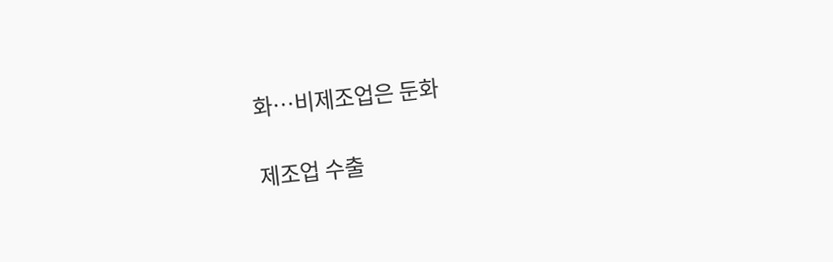화…비제조업은 둔화

제조업 수출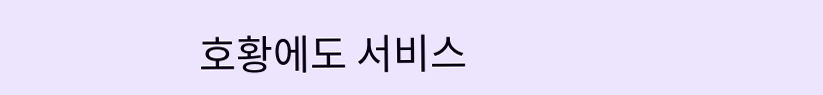호황에도 서비스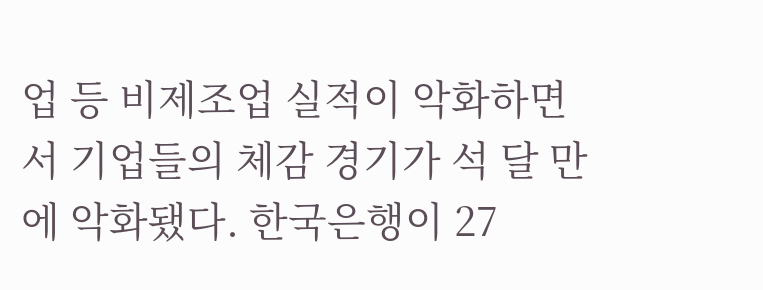업 등 비제조업 실적이 악화하면서 기업들의 체감 경기가 석 달 만에 악화됐다. 한국은행이 27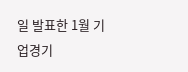일 발표한 1월 기업경기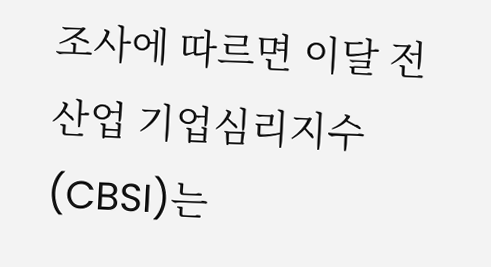조사에 따르면 이달 전산업 기업심리지수(CBSI)는